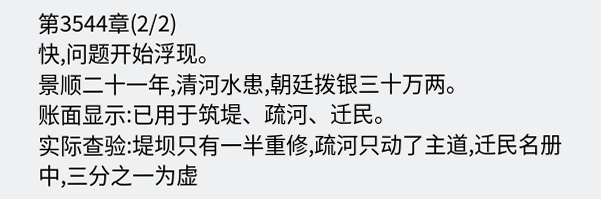第3544章(2/2)
快,问题开始浮现。
景顺二十一年,清河水患,朝廷拨银三十万两。
账面显示:已用于筑堤、疏河、迁民。
实际查验:堤坝只有一半重修,疏河只动了主道,迁民名册中,三分之一为虚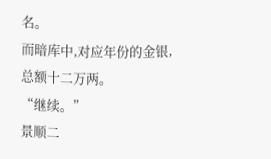名。
而暗库中,对应年份的金银,总额十二万两。
“继续。”
景顺二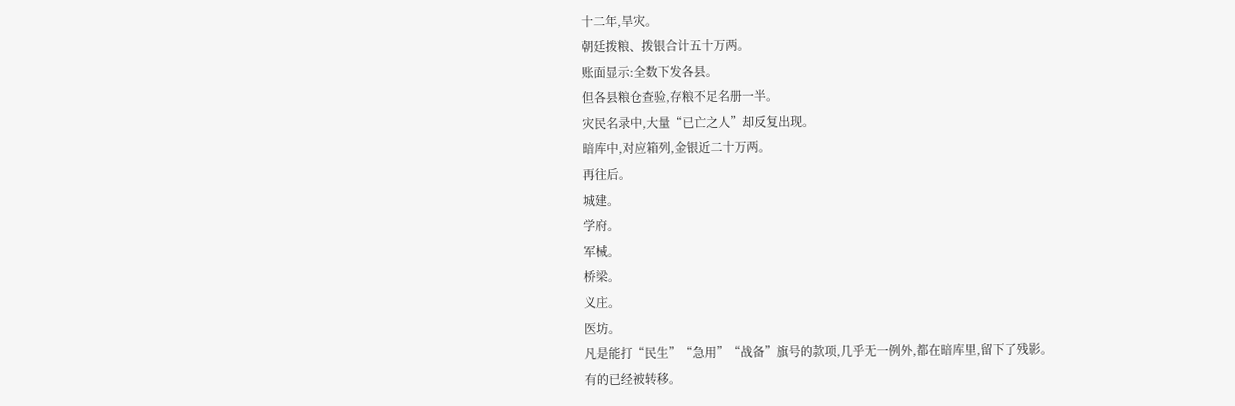十二年,旱灾。
朝廷拨粮、拨银合计五十万两。
账面显示:全数下发各县。
但各县粮仓查验,存粮不足名册一半。
灾民名录中,大量“已亡之人”却反复出现。
暗库中,对应箱列,金银近二十万两。
再往后。
城建。
学府。
军械。
桥梁。
义庄。
医坊。
凡是能打“民生”“急用”“战备”旗号的款项,几乎无一例外,都在暗库里,留下了残影。
有的已经被转移。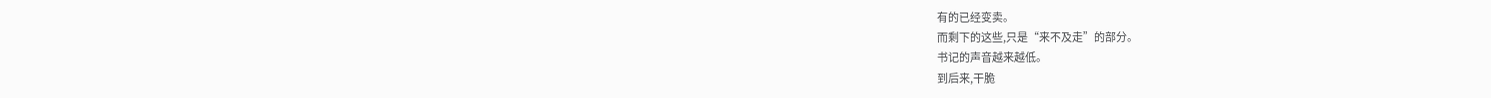有的已经变卖。
而剩下的这些,只是“来不及走”的部分。
书记的声音越来越低。
到后来,干脆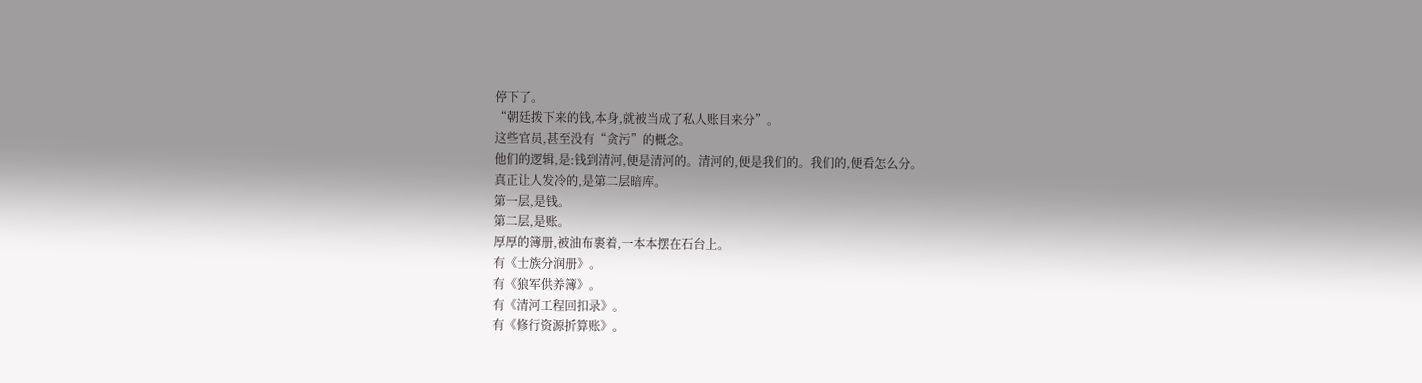停下了。
“朝廷拨下来的钱,本身,就被当成了私人账目来分”。
这些官员,甚至没有“贪污”的概念。
他们的逻辑,是:钱到清河,便是清河的。清河的,便是我们的。我们的,便看怎么分。
真正让人发冷的,是第二层暗库。
第一层,是钱。
第二层,是账。
厚厚的簿册,被油布裹着,一本本摆在石台上。
有《士族分润册》。
有《狼军供养簿》。
有《清河工程回扣录》。
有《修行资源折算账》。